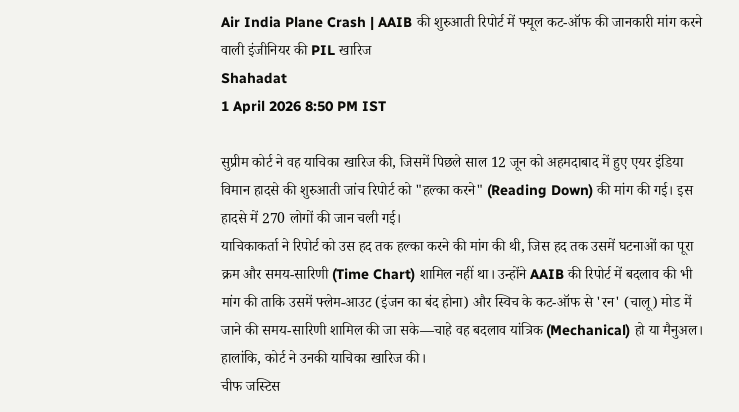Air India Plane Crash | AAIB की शुरुआती रिपोर्ट में फ्यूल कट-ऑफ की जानकारी मांग करने वाली इंजीनियर की PIL खारिज
Shahadat
1 April 2026 8:50 PM IST

सुप्रीम कोर्ट ने वह याचिका खारिज की, जिसमें पिछले साल 12 जून को अहमदाबाद में हुए एयर इंडिया विमान हादसे की शुरुआती जांच रिपोर्ट को "हल्का करने" (Reading Down) की मांग की गई। इस हादसे में 270 लोगों की जान चली गई।
याचिकाकर्ता ने रिपोर्ट को उस हद तक हल्का करने की मांग की थी, जिस हद तक उसमें घटनाओं का पूरा क्रम और समय-सारिणी (Time Chart) शामिल नहीं था। उन्होंने AAIB की रिपोर्ट में बदलाव की भी मांग की ताकि उसमें फ्लेम-आउट (इंजन का बंद होना) और स्विच के कट-ऑफ से 'रन' (चालू) मोड में जाने की समय-सारिणी शामिल की जा सके—चाहे वह बदलाव यांत्रिक (Mechanical) हो या मैनुअल। हालांकि, कोर्ट ने उनकी याचिका खारिज की।
चीफ जस्टिस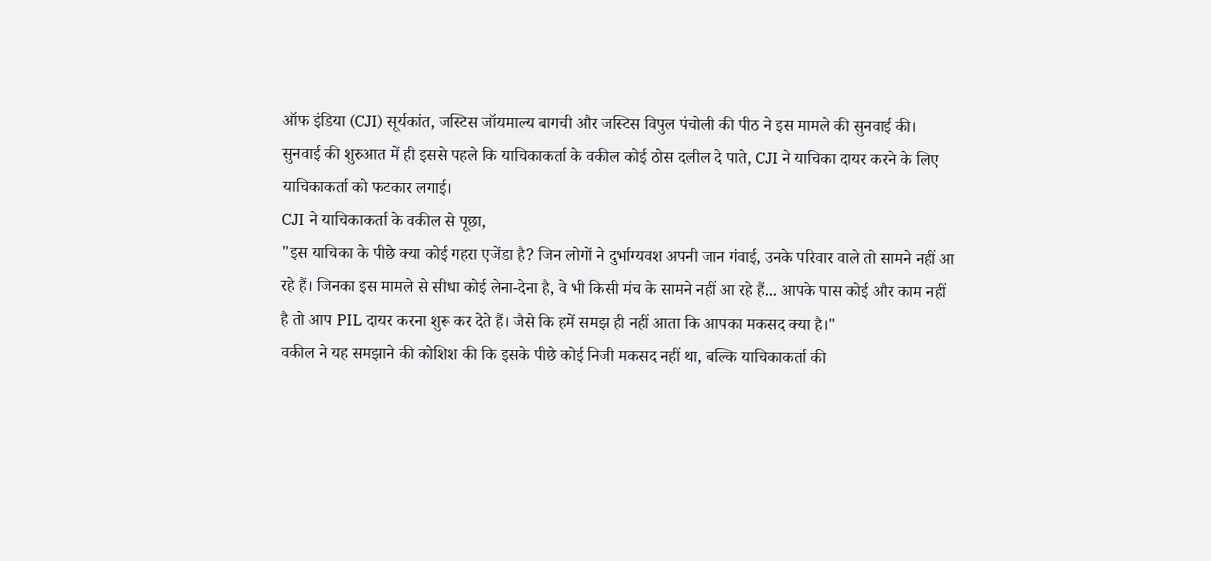ऑफ इंडिया (CJI) सूर्यकांत, जस्टिस जॉयमाल्य बागची और जस्टिस विपुल पंचोली की पीठ ने इस मामले की सुनवाई की।
सुनवाई की शुरुआत में ही इससे पहले कि याचिकाकर्ता के वकील कोई ठोस दलील दे पाते, CJI ने याचिका दायर करने के लिए याचिकाकर्ता को फटकार लगाई।
CJI ने याचिकाकर्ता के वकील से पूछा,
"इस याचिका के पीछे क्या कोई गहरा एजेंडा है? जिन लोगों ने दुर्भाग्यवश अपनी जान गंवाई, उनके परिवार वाले तो सामने नहीं आ रहे हैं। जिनका इस मामले से सीधा कोई लेना-देना है, वे भी किसी मंच के सामने नहीं आ रहे हैं... आपके पास कोई और काम नहीं है तो आप PIL दायर करना शुरू कर देते हैं। जैसे कि हमें समझ ही नहीं आता कि आपका मकसद क्या है।"
वकील ने यह समझाने की कोशिश की कि इसके पीछे कोई निजी मकसद नहीं था, बल्कि याचिकाकर्ता की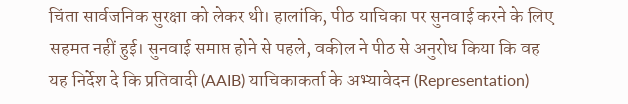चिंता सार्वजनिक सुरक्षा को लेकर थी। हालांकि, पीठ याचिका पर सुनवाई करने के लिए सहमत नहीं हुई। सुनवाई समाप्त होने से पहले, वकील ने पीठ से अनुरोध किया कि वह यह निर्देश दे कि प्रतिवादी (AAIB) याचिकाकर्ता के अभ्यावेदन (Representation)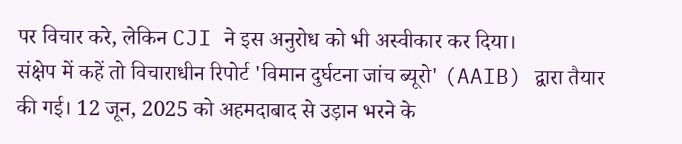पर विचार करे, लेकिन CJI ने इस अनुरोध को भी अस्वीकार कर दिया।
संक्षेप में कहें तो विचाराधीन रिपोर्ट 'विमान दुर्घटना जांच ब्यूरो' (AAIB) द्वारा तैयार की गई। 12 जून, 2025 को अहमदाबाद से उड़ान भरने के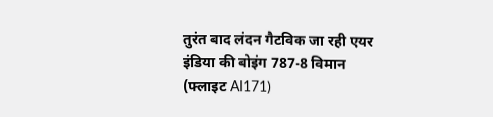तुरंत बाद लंदन गैटविक जा रही एयर इंडिया की बोइंग 787-8 विमान (फ्लाइट AI171)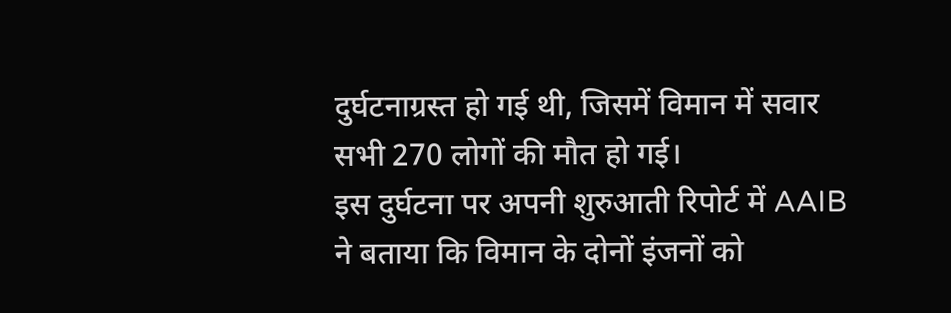दुर्घटनाग्रस्त हो गई थी, जिसमें विमान में सवार सभी 270 लोगों की मौत हो गई।
इस दुर्घटना पर अपनी शुरुआती रिपोर्ट में AAIB ने बताया कि विमान के दोनों इंजनों को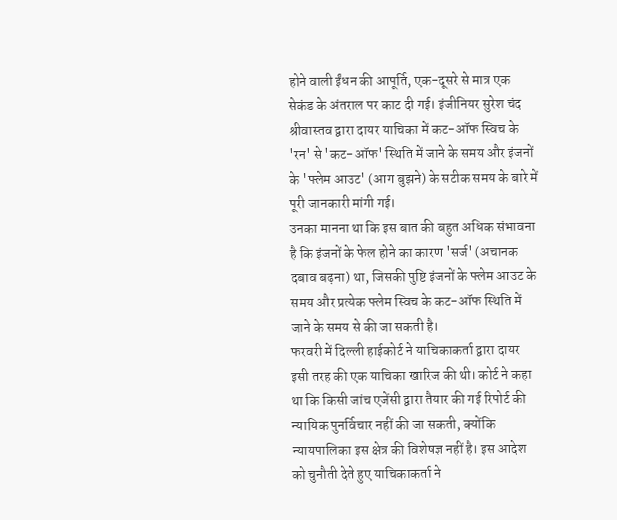होने वाली ईंधन की आपूर्ति, एक-दूसरे से मात्र एक सेकंड के अंतराल पर काट दी गई। इंजीनियर सुरेश चंद श्रीवास्तव द्वारा दायर याचिका में कट-ऑफ स्विच के 'रन' से 'कट-ऑफ' स्थिति में जाने के समय और इंजनों के 'फ्लेम आउट' (आग बुझने) के सटीक समय के बारे में पूरी जानकारी मांगी गई।
उनका मानना था कि इस बात की बहुत अधिक संभावना है कि इंजनों के फेल होने का कारण 'सर्ज' (अचानक दबाव बढ़ना) था, जिसकी पुष्टि इंजनों के फ्लेम आउट के समय और प्रत्येक फ्लेम स्विच के कट-ऑफ स्थिति में जाने के समय से की जा सकती है।
फरवरी में दिल्ली हाईकोर्ट ने याचिकाकर्ता द्वारा दायर इसी तरह की एक याचिका खारिज की थी। कोर्ट ने कहा था कि किसी जांच एजेंसी द्वारा तैयार की गई रिपोर्ट की न्यायिक पुनर्विचार नहीं की जा सकती, क्योंकि न्यायपालिका इस क्षेत्र की विशेषज्ञ नहीं है। इस आदेश को चुनौती देते हुए याचिकाकर्ता ने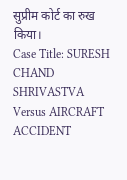सुप्रीम कोर्ट का रुख किया।
Case Title: SURESH CHAND SHRIVASTVA Versus AIRCRAFT ACCIDENT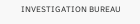INVESTIGATION BUREAU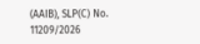(AAIB), SLP(C) No. 11209/2026